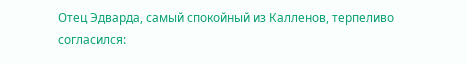Отец Эдварда, самый спокойный из Калленов, терпеливо согласился: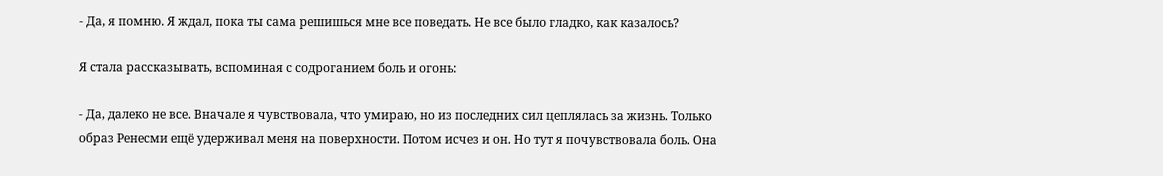- Да, я помню. Я ждал, пока ты сама решишься мне все поведать. Не все было гладко, как казалось?

Я стала рассказывать, вспоминая с содроганием боль и огонь:

- Да, далеко не все. Вначале я чувствовала, что умираю, но из последних сил цеплялась за жизнь. Только образ Ренесми ещё удерживал меня на поверхности. Потом исчез и он. Но тут я почувствовала боль. Она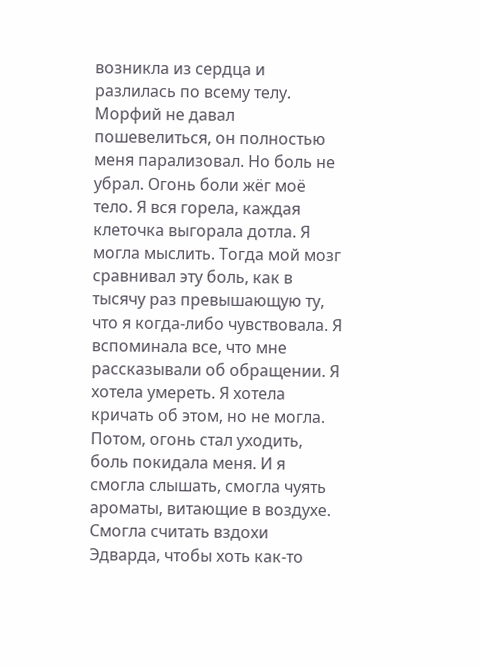возникла из сердца и разлилась по всему телу. Морфий не давал пошевелиться, он полностью меня парализовал. Но боль не убрал. Огонь боли жёг моё тело. Я вся горела, каждая клеточка выгорала дотла. Я могла мыслить. Тогда мой мозг сравнивал эту боль, как в тысячу раз превышающую ту, что я когда-либо чувствовала. Я вспоминала все, что мне рассказывали об обращении. Я хотела умереть. Я хотела кричать об этом, но не могла. Потом, огонь стал уходить, боль покидала меня. И я смогла слышать, смогла чуять ароматы, витающие в воздухе. Смогла считать вздохи Эдварда, чтобы хоть как-то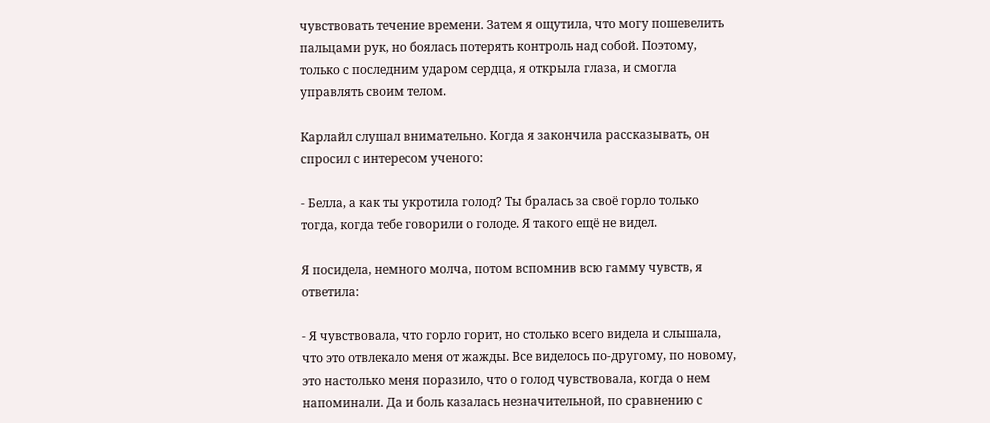чувствовать течение времени. Затем я ощутила, что могу пошевелить пальцами рук, но боялась потерять контроль над собой. Поэтому, только с последним ударом сердца, я открыла глаза, и смогла управлять своим телом.

Карлайл слушал внимательно. Когда я закончила рассказывать, он спросил с интересом ученого:

- Белла, а как ты укротила голод? Ты бралась за своё горло только тогда, когда тебе говорили о голоде. Я такого ещё не видел.

Я посидела, немного молча, потом вспомнив всю гамму чувств, я ответила:

- Я чувствовала, что горло горит, но столько всего видела и слышала, что это отвлекало меня от жажды. Все виделось по-другому, по новому, это настолько меня поразило, что о голод чувствовала, когда о нем напоминали. Да и боль казалась незначительной, по сравнению с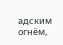адским огнём,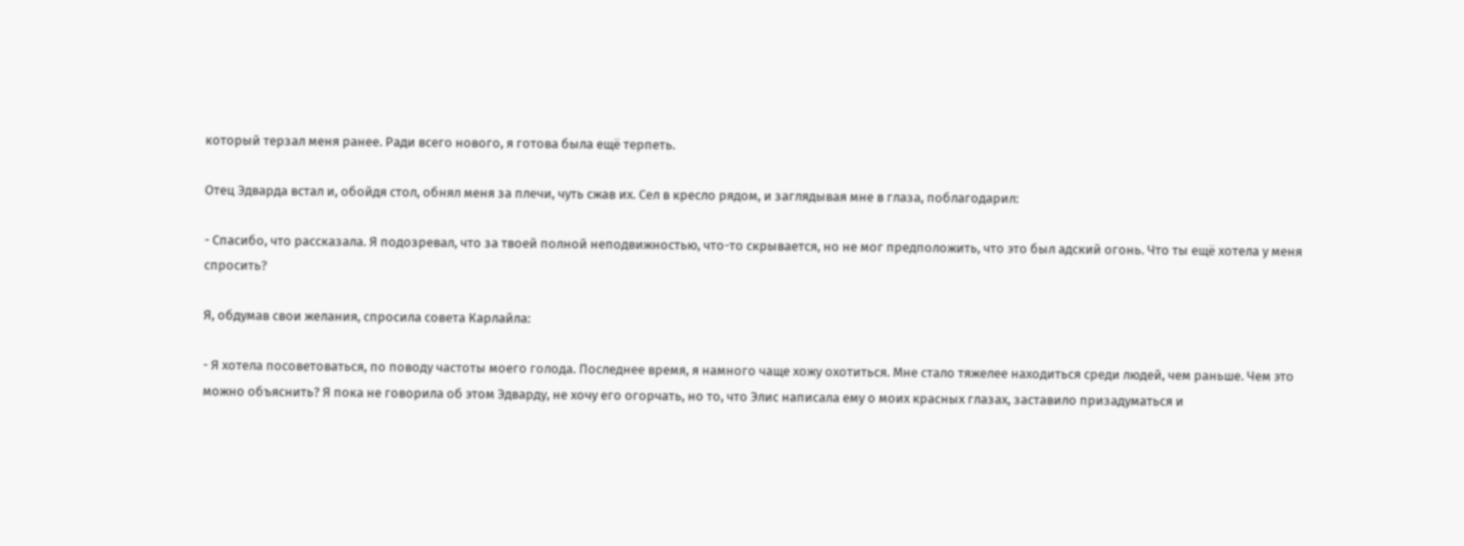который терзал меня ранее. Ради всего нового, я готова была ещё терпеть.

Отец Эдварда встал и, обойдя стол, обнял меня за плечи, чуть сжав их. Сел в кресло рядом, и заглядывая мне в глаза, поблагодарил:

- Спасибо, что рассказала. Я подозревал, что за твоей полной неподвижностью, что-то скрывается, но не мог предположить, что это был адский огонь. Что ты ещё хотела у меня спросить?

Я, обдумав свои желания, спросила совета Карлайла:

- Я хотела посоветоваться, по поводу частоты моего голода. Последнее время, я намного чаще хожу охотиться. Мне стало тяжелее находиться среди людей, чем раньше. Чем это можно объяснить? Я пока не говорила об этом Эдварду, не хочу его огорчать, но то, что Элис написала ему о моих красных глазах, заставило призадуматься и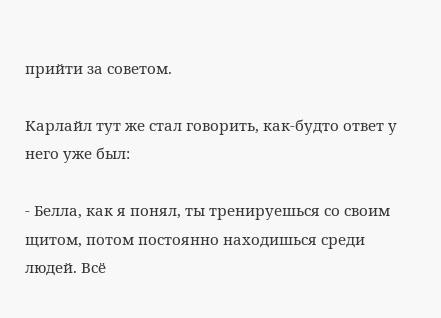прийти за советом.

Карлайл тут же стал говорить, как-будто ответ у него уже был:

- Белла, как я понял, ты тренируешься со своим щитом, потом постоянно находишься среди людей. Всё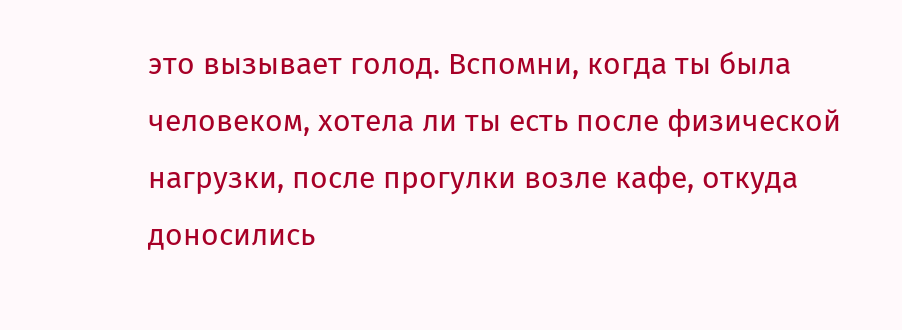это вызывает голод. Вспомни, когда ты была человеком, хотела ли ты есть после физической нагрузки, после прогулки возле кафе, откуда доносились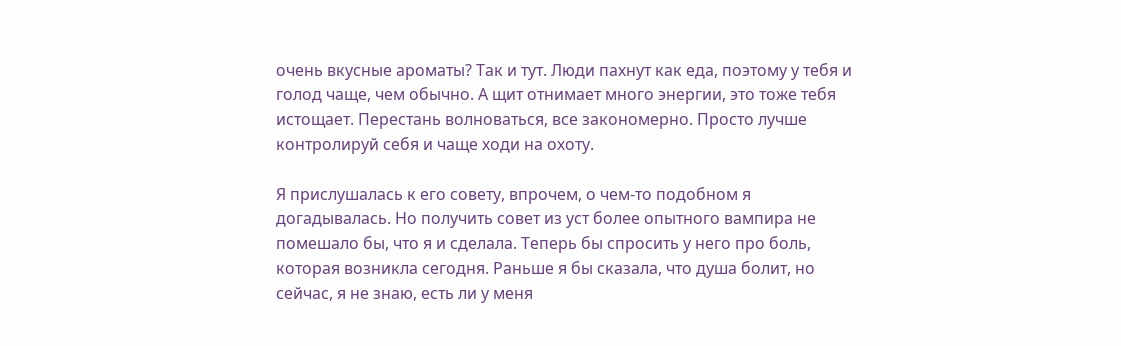очень вкусные ароматы? Так и тут. Люди пахнут как еда, поэтому у тебя и голод чаще, чем обычно. А щит отнимает много энергии, это тоже тебя истощает. Перестань волноваться, все закономерно. Просто лучше контролируй себя и чаще ходи на охоту.

Я прислушалась к его совету, впрочем, о чем-то подобном я догадывалась. Но получить совет из уст более опытного вампира не помешало бы, что я и сделала. Теперь бы спросить у него про боль, которая возникла сегодня. Раньше я бы сказала, что душа болит, но сейчас, я не знаю, есть ли у меня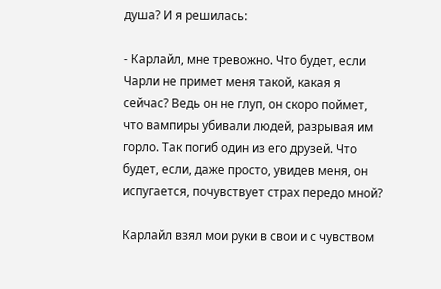душа? И я решилась:

- Карлайл, мне тревожно. Что будет, если Чарли не примет меня такой, какая я сейчас? Ведь он не глуп, он скоро поймет, что вампиры убивали людей, разрывая им горло. Так погиб один из его друзей. Что будет, если, даже просто, увидев меня, он испугается, почувствует страх передо мной?

Карлайл взял мои руки в свои и с чувством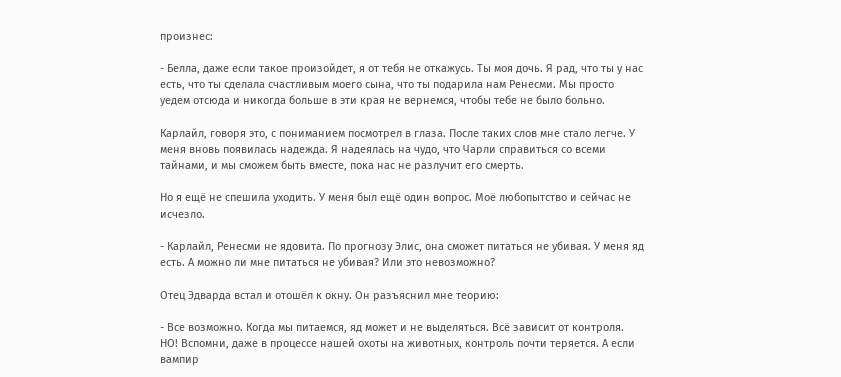произнес:

- Белла, даже если такое произойдет, я от тебя не откажусь. Ты моя дочь. Я рад, что ты у нас есть, что ты сделала счастливым моего сына, что ты подарила нам Ренесми. Мы просто уедем отсюда и никогда больше в эти края не вернемся, чтобы тебе не было больно.

Карлайл, говоря это, с пониманием посмотрел в глаза. После таких слов мне стало легче. У меня вновь появилась надежда. Я надеялась на чудо, что Чарли справиться со всеми тайнами, и мы сможем быть вместе, пока нас не разлучит его смерть.

Но я ещё не спешила уходить. У меня был ещё один вопрос. Моё любопытство и сейчас не исчезло.

- Карлайл, Ренесми не ядовита. По прогнозу Элис, она сможет питаться не убивая. У меня яд есть. А можно ли мне питаться не убивая? Или это невозможно?

Отец Эдварда встал и отошёл к окну. Он разъяснил мне теорию:

- Все возможно. Когда мы питаемся, яд может и не выделяться. Всё зависит от контроля. НО! Вспомни, даже в процессе нашей охоты на животных, контроль почти теряется. А если вампир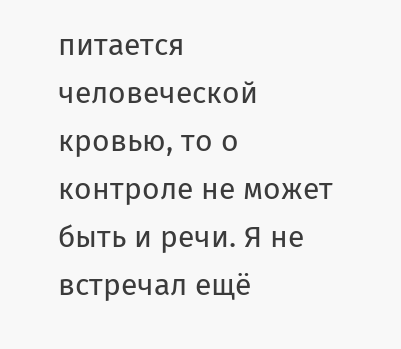питается человеческой кровью, то о контроле не может быть и речи. Я не встречал ещё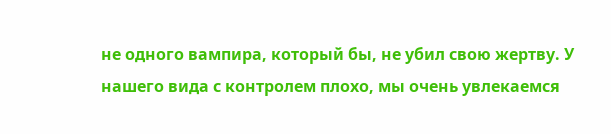не одного вампира, который бы, не убил свою жертву. У нашего вида с контролем плохо, мы очень увлекаемся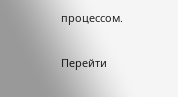процессом.

Перейти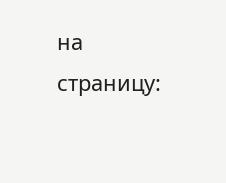на страницу: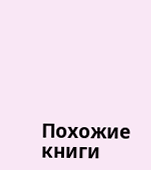Похожие книги